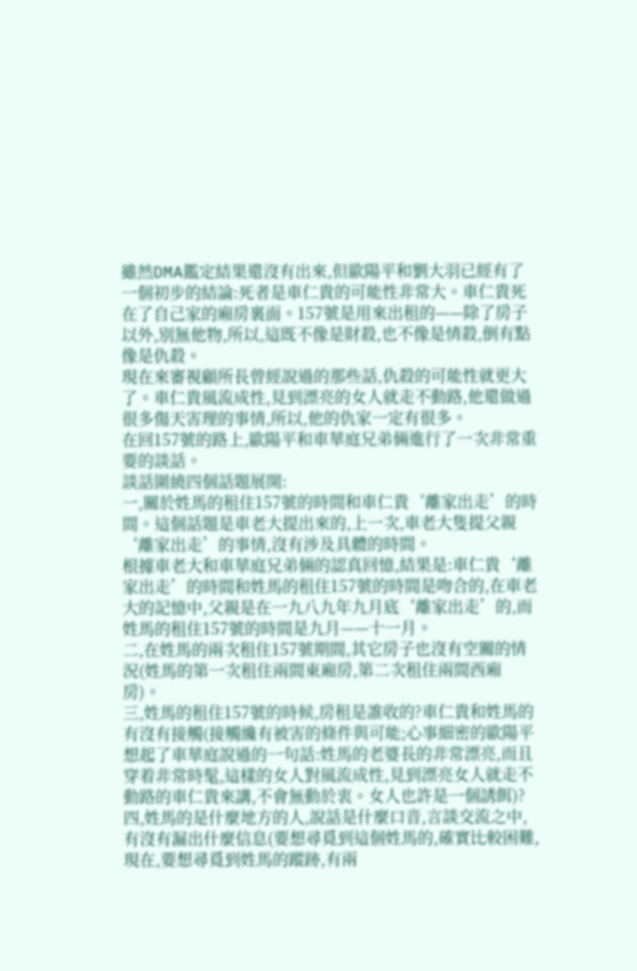雖然DMA鑑定結果還沒有出來,但歐陽平和劉大羽已經有了一個初步的結論:死者是車仁貴的可能性非常大。車仁貴死在了自己家的廂房裏面。157號是用來出租的——除了房子以外,別無他物,所以,這既不像是財殺,也不像是情殺,倒有點像是仇殺。
現在來審視顧所長曾經說過的那些話,仇殺的可能性就更大了。車仁貴風流成性,見到漂亮的女人就走不動路,他還做過很多傷天害理的事情,所以,他的仇家一定有很多。
在回157號的路上,歐陽平和車華庭兄弟倆進行了一次非常重要的談話。
談話圍繞四個話題展開:
一,關於姓馬的租住157號的時間和車仁貴‘離家出走’的時間。這個話題是車老大提出來的,上一次,車老大隻提父親‘離家出走’的事情,沒有涉及具體的時間。
根據車老大和車華庭兄弟倆的認真回憶,結果是:車仁貴‘離家出走’的時間和姓馬的租住157號的時間是吻合的,在車老大的記憶中,父親是在一九八九年九月底‘離家出走’的,而姓馬的租住157號的時間是九月——十一月。
二,在姓馬的兩次租住157號期間,其它房子也沒有空關的情況(姓馬的第一次租住兩間東廂房,第二次租住兩間西廂房)。
三,姓馬的租住157號的時候,房租是誰收的?車仁貴和姓馬的有沒有接觸(接觸纔有被害的條件與可能;心事細密的歐陽平想起了車華庭說過的一句話:姓馬的老婆長的非常漂亮,而且穿着非常時髦,這樣的女人對風流成性,見到漂亮女人就走不動路的車仁貴來講,不會無動於衷。女人也許是一個誘餌)?
四,姓馬的是什麼地方的人,說話是什麼口音,言談交流之中,有沒有漏出什麼信息(要想尋覓到這個姓馬的,確實比較困難,現在,要想尋覓到姓馬的蹤跡,有兩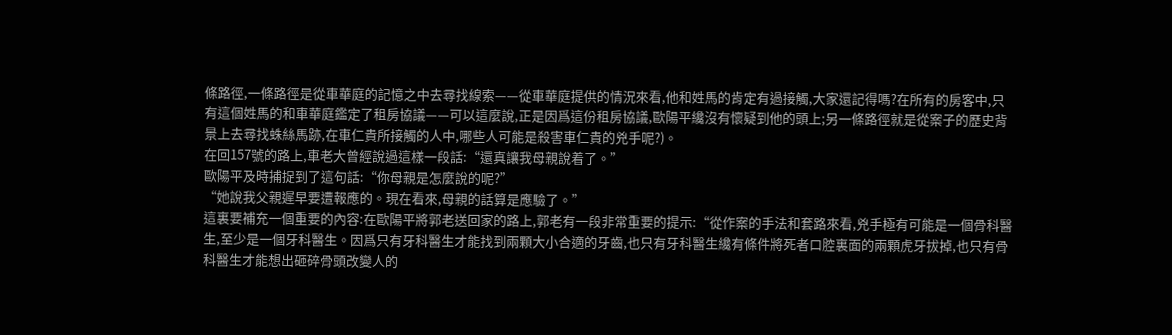條路徑,一條路徑是從車華庭的記憶之中去尋找線索——從車華庭提供的情況來看,他和姓馬的肯定有過接觸,大家還記得嗎?在所有的房客中,只有這個姓馬的和車華庭鑑定了租房協議——可以這麼說,正是因爲這份租房協議,歐陽平纔沒有懷疑到他的頭上;另一條路徑就是從案子的歷史背景上去尋找蛛絲馬跡,在車仁貴所接觸的人中,哪些人可能是殺害車仁貴的兇手呢?)。
在回157號的路上,車老大曾經說過這樣一段話:“還真讓我母親說着了。”
歐陽平及時捕捉到了這句話:“你母親是怎麼說的呢?”
“她說我父親遲早要遭報應的。現在看來,母親的話算是應驗了。”
這裏要補充一個重要的內容:在歐陽平將郭老送回家的路上,郭老有一段非常重要的提示:“從作案的手法和套路來看,兇手極有可能是一個骨科醫生,至少是一個牙科醫生。因爲只有牙科醫生才能找到兩顆大小合適的牙齒,也只有牙科醫生纔有條件將死者口腔裏面的兩顆虎牙拔掉,也只有骨科醫生才能想出砸碎骨頭改變人的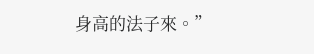身高的法子來。”